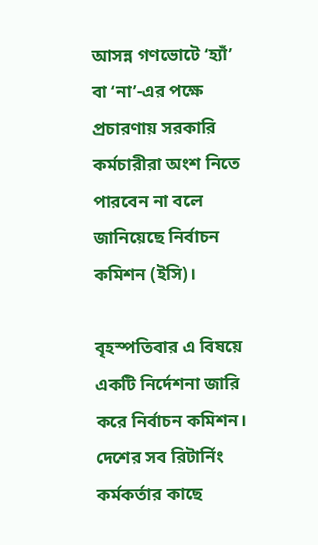আসন্ন গণভোটে ‘হ্যাঁ’ বা ‘না’-এর পক্ষে প্রচারণায় সরকারি কর্মচারীরা অংশ নিতে পারবেন না বলে জানিয়েছে নির্বাচন কমিশন (ইসি)।

বৃহস্পতিবার এ বিষয়ে একটি নির্দেশনা জারি করে নির্বাচন কমিশন। দেশের সব রিটার্নিং কর্মকর্তার কাছে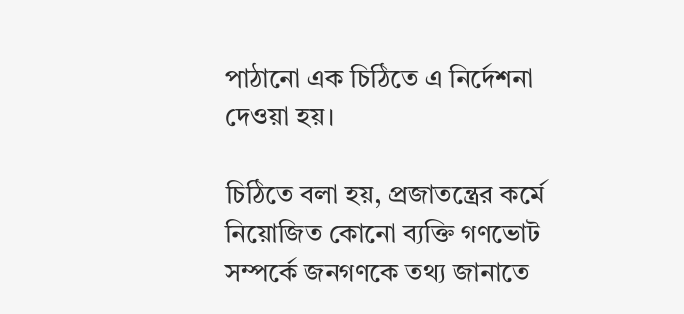পাঠানো এক চিঠিতে এ নির্দেশনা দেওয়া হয়।

চিঠিতে বলা হয়, প্রজাতন্ত্রের কর্মে নিয়োজিত কোনো ব্যক্তি গণভোট সম্পর্কে জনগণকে তথ্য জানাতে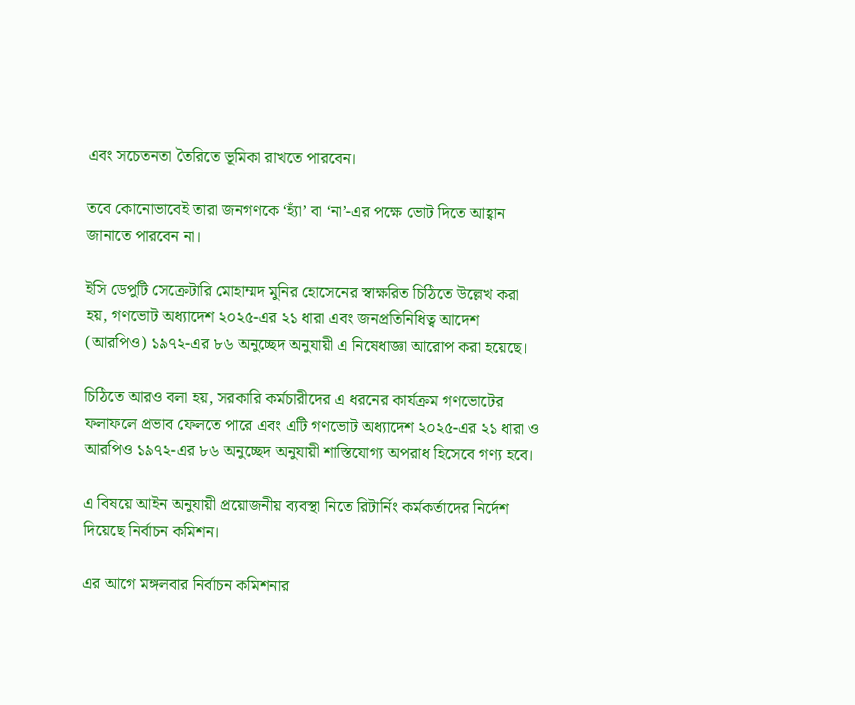এবং সচেতনতা তৈরিতে ভূমিকা রাখতে পারবেন।

তবে কোনোভাবেই তারা জনগণকে ‘হ্যাঁ’ বা ‘না’-এর পক্ষে ভোট দিতে আহ্বান জানাতে পারবেন না।

ইসি ডেপুটি সেক্রেটারি মোহাম্মদ মুনির হোসেনের স্বাক্ষরিত চিঠিতে উল্লেখ করা হয়, গণভোট অধ্যাদেশ ২০২৫-এর ২১ ধারা এবং জনপ্রতিনিধিত্ব আদেশ (আরপিও) ১৯৭২-এর ৮৬ অনুচ্ছেদ অনুযায়ী এ নিষেধাজ্ঞা আরোপ করা হয়েছে।

চিঠিতে আরও বলা হয়, সরকারি কর্মচারীদের এ ধরনের কার্যক্রম গণভোটের ফলাফলে প্রভাব ফেলতে পারে এবং এটি গণভোট অধ্যাদেশ ২০২৫-এর ২১ ধারা ও আরপিও ১৯৭২-এর ৮৬ অনুচ্ছেদ অনুযায়ী শাস্তিযোগ্য অপরাধ হিসেবে গণ্য হবে।

এ বিষয়ে আইন অনুযায়ী প্রয়োজনীয় ব্যবস্থা নিতে রিটার্নিং কর্মকর্তাদের নির্দেশ দিয়েছে নির্বাচন কমিশন।

এর আগে মঙ্গলবার নির্বাচন কমিশনার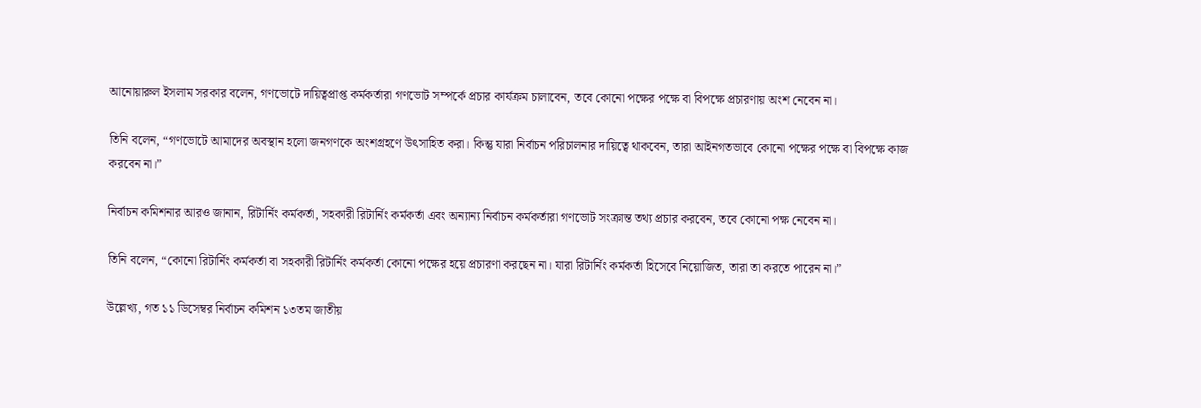আনোয়ারুল ইসলাম সরকার বলেন, গণভোটে দায়িত্বপ্রাপ্ত কর্মকর্তারা গণভোট সম্পর্কে প্রচার কার্যক্রম চালাবেন, তবে কোনো পক্ষের পক্ষে বা বিপক্ষে প্রচারণায় অংশ নেবেন না।

তিনি বলেন, “গণভোটে আমাদের অবস্থান হলো জনগণকে অংশগ্রহণে উৎসাহিত করা। কিন্তু যারা নির্বাচন পরিচালনার দায়িত্বে থাকবেন, তারা আইনগতভাবে কোনো পক্ষের পক্ষে বা বিপক্ষে কাজ করবেন না।”

নির্বাচন কমিশনার আরও জানান, রিটার্নিং কর্মকর্তা, সহকারী রিটার্নিং কর্মকর্তা এবং অন্যান্য নির্বাচন কর্মকর্তারা গণভোট সংক্রান্ত তথ্য প্রচার করবেন, তবে কোনো পক্ষ নেবেন না।

তিনি বলেন, “কোনো রিটার্নিং কর্মকর্তা বা সহকারী রিটার্নিং কর্মকর্তা কোনো পক্ষের হয়ে প্রচারণা করছেন না। যারা রিটার্নিং কর্মকর্তা হিসেবে নিয়োজিত, তারা তা করতে পারেন না।”

উল্লেখ্য, গত ১১ ডিসেম্বর নির্বাচন কমিশন ১৩তম জাতীয়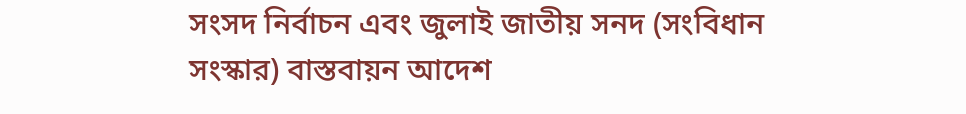সংসদ নির্বাচন এবং জুলাই জাতীয় সনদ (সংবিধান সংস্কার) বাস্তবায়ন আদেশ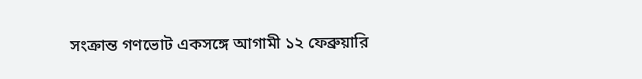সংক্রান্ত গণভোট একসঙ্গে আগামী ১২ ফেব্রুয়ারি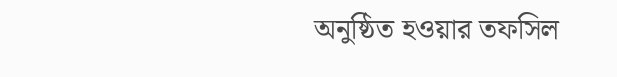অনুষ্ঠিত হওয়ার তফসিল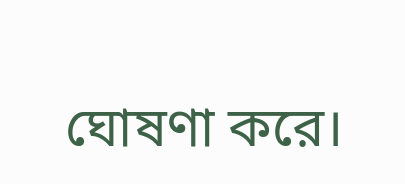ঘোষণা করে।